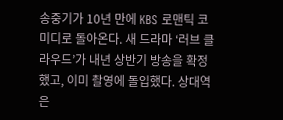송중기가 10년 만에 KBS 로맨틱 코미디로 돌아온다. 새 드라마 ‘러브 클라우드’가 내년 상반기 방송을 확정했고, 이미 촬영에 돌입했다. 상대역은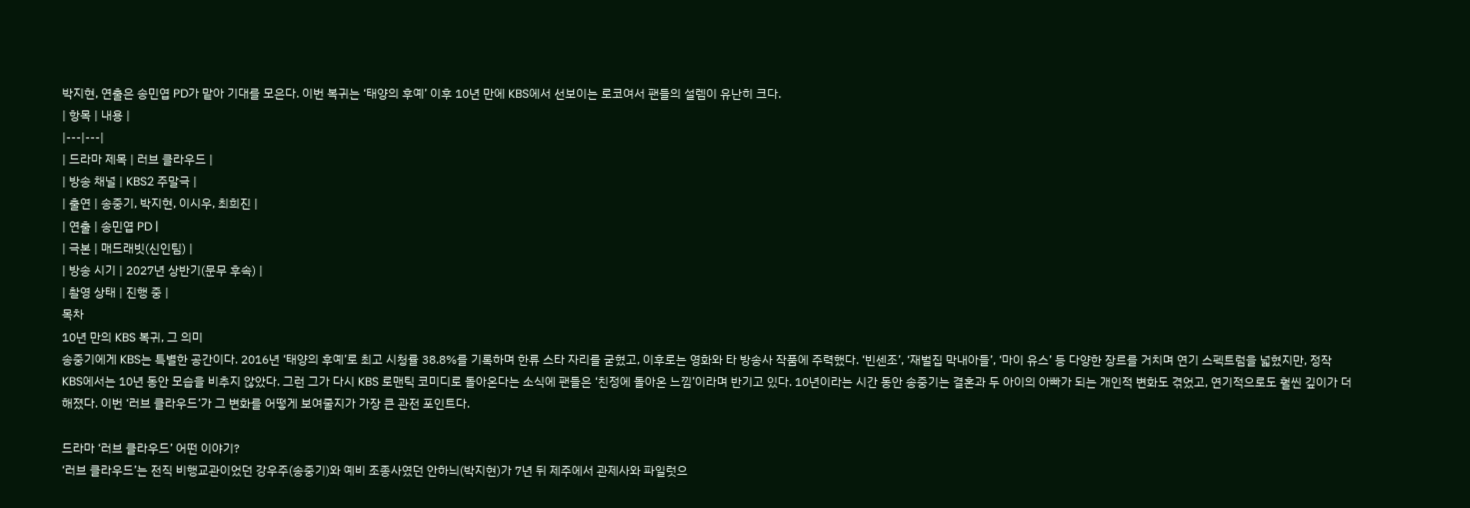박지현, 연출은 송민엽 PD가 맡아 기대를 모은다. 이번 복귀는 ‘태양의 후예’ 이후 10년 만에 KBS에서 선보이는 로코여서 팬들의 설렘이 유난히 크다.
| 항목 | 내용 |
|---|---|
| 드라마 제목 | 러브 클라우드 |
| 방송 채널 | KBS2 주말극 |
| 출연 | 송중기, 박지현, 이시우, 최희진 |
| 연출 | 송민엽 PD |
| 극본 | 매드래빗(신인팀) |
| 방송 시기 | 2027년 상반기(문무 후속) |
| 촬영 상태 | 진행 중 |
목차
10년 만의 KBS 복귀, 그 의미
송중기에게 KBS는 특별한 공간이다. 2016년 ‘태양의 후예’로 최고 시청률 38.8%를 기록하며 한류 스타 자리를 굳혔고, 이후로는 영화와 타 방송사 작품에 주력했다. ‘빈센조’, ‘재벌집 막내아들’, ‘마이 유스’ 등 다양한 장르를 거치며 연기 스펙트럼을 넓혔지만, 정작 KBS에서는 10년 동안 모습을 비추지 않았다. 그런 그가 다시 KBS 로맨틱 코미디로 돌아온다는 소식에 팬들은 ‘친정에 돌아온 느낌’이라며 반기고 있다. 10년이라는 시간 동안 송중기는 결혼과 두 아이의 아빠가 되는 개인적 변화도 겪었고, 연기적으로도 훨씬 깊이가 더해졌다. 이번 ‘러브 클라우드’가 그 변화를 어떻게 보여줄지가 가장 큰 관전 포인트다.

드라마 ‘러브 클라우드’ 어떤 이야기?
‘러브 클라우드’는 전직 비행교관이었던 강우주(송중기)와 예비 조종사였던 안하늬(박지현)가 7년 뒤 제주에서 관제사와 파일럿으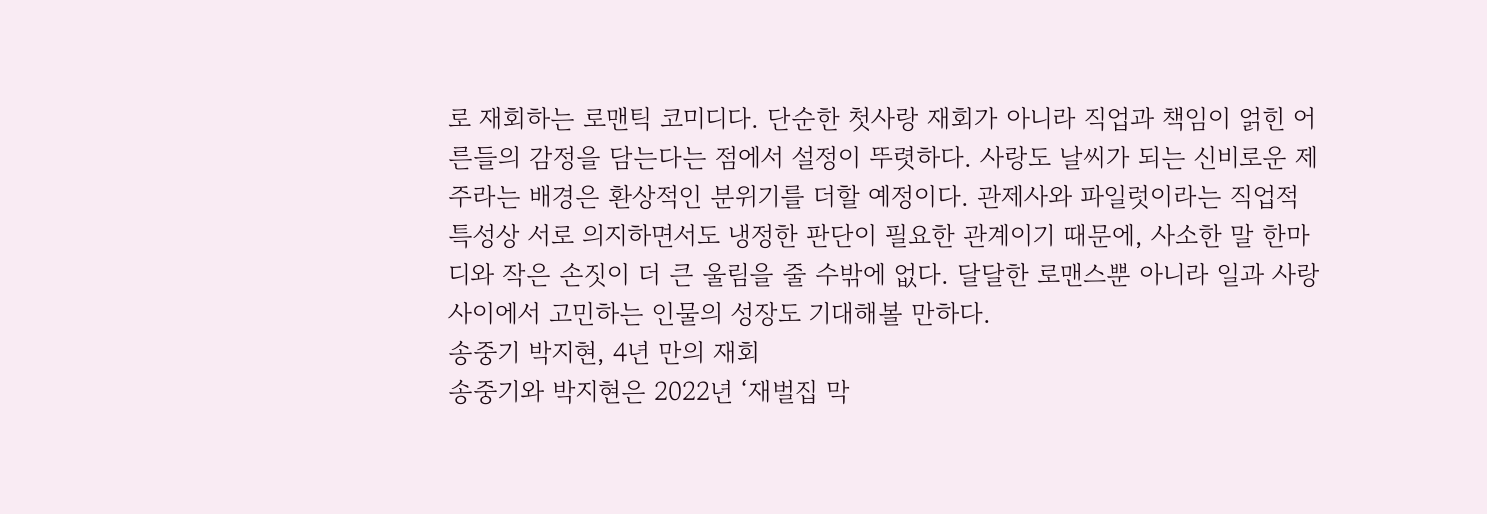로 재회하는 로맨틱 코미디다. 단순한 첫사랑 재회가 아니라 직업과 책임이 얽힌 어른들의 감정을 담는다는 점에서 설정이 뚜렷하다. 사랑도 날씨가 되는 신비로운 제주라는 배경은 환상적인 분위기를 더할 예정이다. 관제사와 파일럿이라는 직업적 특성상 서로 의지하면서도 냉정한 판단이 필요한 관계이기 때문에, 사소한 말 한마디와 작은 손짓이 더 큰 울림을 줄 수밖에 없다. 달달한 로맨스뿐 아니라 일과 사랑 사이에서 고민하는 인물의 성장도 기대해볼 만하다.
송중기 박지현, 4년 만의 재회
송중기와 박지현은 2022년 ‘재벌집 막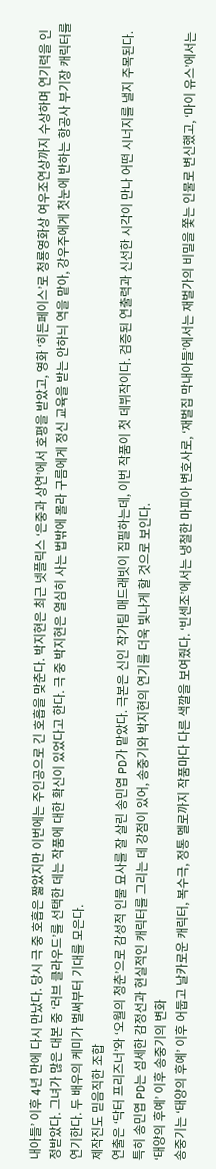내아들’ 이후 4년 만에 다시 만났다. 당시 극 중 호흡은 짧았지만 이번에는 주인공으로 긴 호흡을 맞춘다. 박지현은 최근 넷플릭스 ‘은중과 상연’에서 호평을 받았고, 영화 ‘히든페이스’로 청룡영화상 여우조연상까지 수상하며 연기력을 인정받았다. 그녀가 많은 대본 중 ‘러브 클라우드’를 선택한 데는 작품에 대한 확신이 있었다고 한다. 극 중 박지현은 열심히 사는 법밖에 몰라 구름에게 정신 교육을 받는 안하늬 역을 맡아, 강우주에게 첫눈에 반하는 항공사 부기장 캐릭터를 연기한다. 두 배우의 케미가 벌써부터 기대를 모은다.
제작진도 믿음직한 조합
연출은 ‘닥터 프리즈너’와 ‘오월의 청춘’으로 감성적 인물 묘사를 잘 살린 송민엽 PD가 맡았다. 극본은 신인 작가팀 매드래빗이 집필하는데, 이번 작품이 첫 데뷔작이다. 검증된 연출력과 신선한 시각이 만나 어떤 시너지를 낼지 주목된다. 특히 송민엽 PD는 섬세한 감정선과 현실적인 캐릭터를 그리는 데 강점이 있어, 송중기와 박지현의 연기를 더욱 빛나게 할 것으로 보인다.
‘태양의 후예’ 이후 송중기의 변화
송중기는 ‘태양의 후예’ 이후 어둡고 날카로운 캐릭터, 복수극, 정통 멜로까지 작품마다 다른 색깔을 보여줬다. ‘빈센조’에서는 냉철한 마피아 변호사로, ‘재벌집 막내아들’에서는 재벌가의 비밀을 쫓는 인물로 변신했고, ‘마이 유스’에서는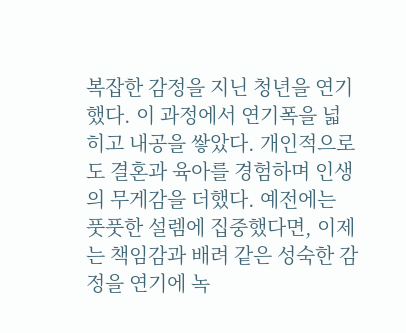복잡한 감정을 지닌 청년을 연기했다. 이 과정에서 연기폭을 넓히고 내공을 쌓았다. 개인적으로도 결혼과 육아를 경험하며 인생의 무게감을 더했다. 예전에는 풋풋한 설렘에 집중했다면, 이제는 책임감과 배려 같은 성숙한 감정을 연기에 녹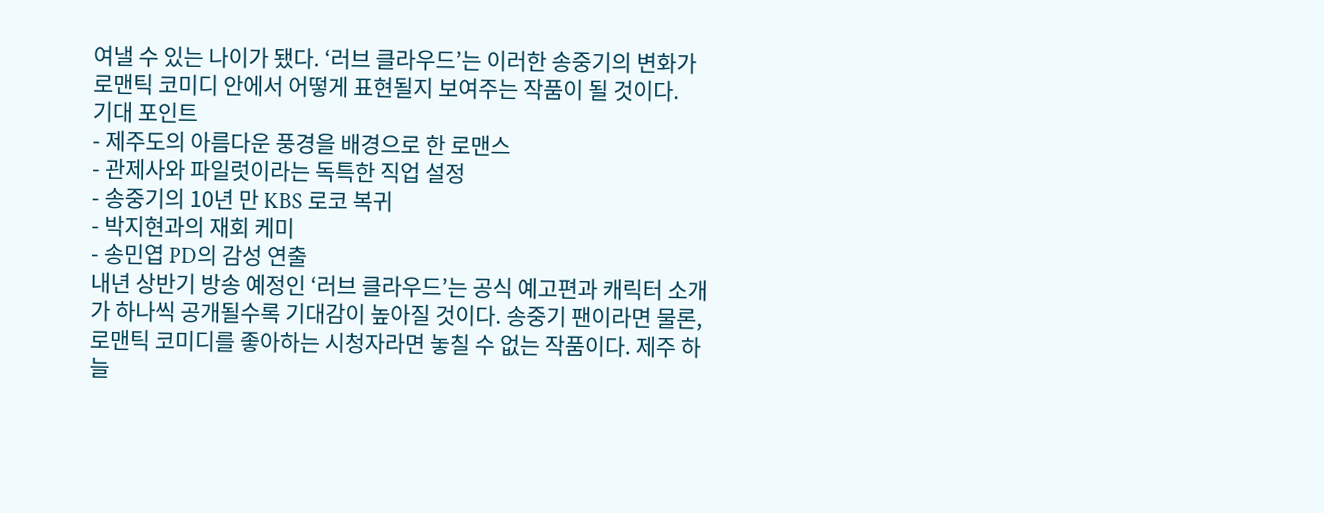여낼 수 있는 나이가 됐다. ‘러브 클라우드’는 이러한 송중기의 변화가 로맨틱 코미디 안에서 어떻게 표현될지 보여주는 작품이 될 것이다.
기대 포인트
- 제주도의 아름다운 풍경을 배경으로 한 로맨스
- 관제사와 파일럿이라는 독특한 직업 설정
- 송중기의 10년 만 KBS 로코 복귀
- 박지현과의 재회 케미
- 송민엽 PD의 감성 연출
내년 상반기 방송 예정인 ‘러브 클라우드’는 공식 예고편과 캐릭터 소개가 하나씩 공개될수록 기대감이 높아질 것이다. 송중기 팬이라면 물론, 로맨틱 코미디를 좋아하는 시청자라면 놓칠 수 없는 작품이다. 제주 하늘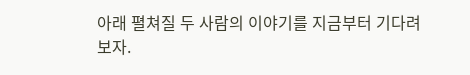아래 펼쳐질 두 사람의 이야기를 지금부터 기다려보자.